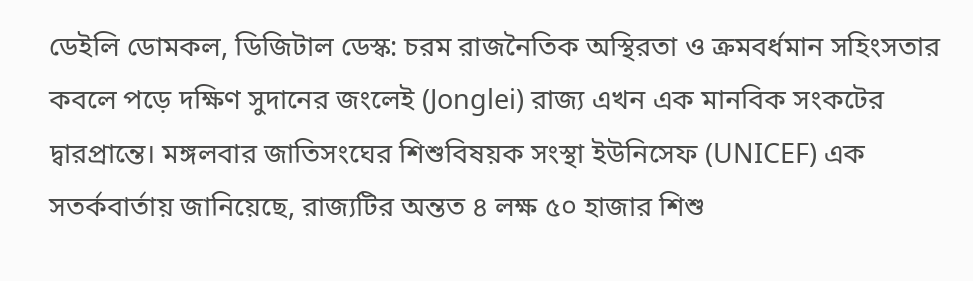ডেইলি ডোমকল, ডিজিটাল ডেস্ক: চরম রাজনৈতিক অস্থিরতা ও ক্রমবর্ধমান সহিংসতার কবলে পড়ে দক্ষিণ সুদানের জংলেই (Jonglei) রাজ্য এখন এক মানবিক সংকটের দ্বারপ্রান্তে। মঙ্গলবার জাতিসংঘের শিশুবিষয়ক সংস্থা ইউনিসেফ (UNICEF) এক সতর্কবার্তায় জানিয়েছে, রাজ্যটির অন্তত ৪ লক্ষ ৫০ হাজার শিশু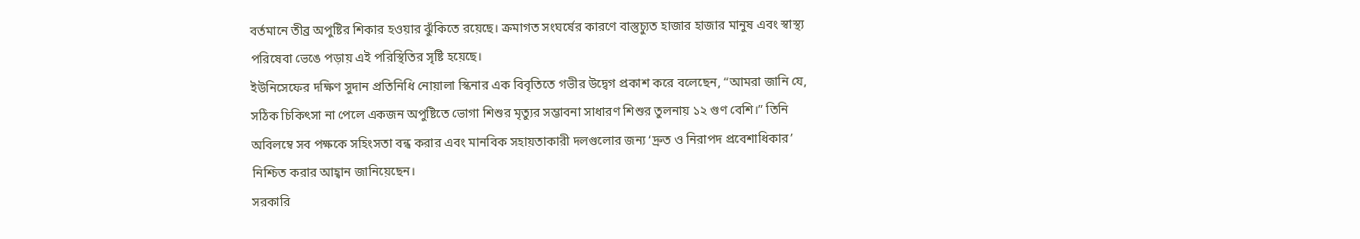বর্তমানে তীব্র অপুষ্টির শিকার হওয়ার ঝুঁকিতে রয়েছে। ক্রমাগত সংঘর্ষের কারণে বাস্তুচ্যুত হাজার হাজার মানুষ এবং স্বাস্থ্য পরিষেবা ভেঙে পড়ায় এই পরিস্থিতির সৃষ্টি হয়েছে।
ইউনিসেফের দক্ষিণ সুদান প্রতিনিধি নোয়ালা স্কিনার এক বিবৃতিতে গভীর উদ্বেগ প্রকাশ করে বলেছেন, “আমরা জানি যে, সঠিক চিকিৎসা না পেলে একজন অপুষ্টিতে ভোগা শিশুর মৃত্যুর সম্ভাবনা সাধারণ শিশুর তুলনায় ১২ গুণ বেশি।” তিনি অবিলম্বে সব পক্ষকে সহিংসতা বন্ধ করার এবং মানবিক সহায়তাকারী দলগুলোর জন্য ‘দ্রুত ও নিরাপদ প্রবেশাধিকার’ নিশ্চিত করার আহ্বান জানিয়েছেন।
সরকারি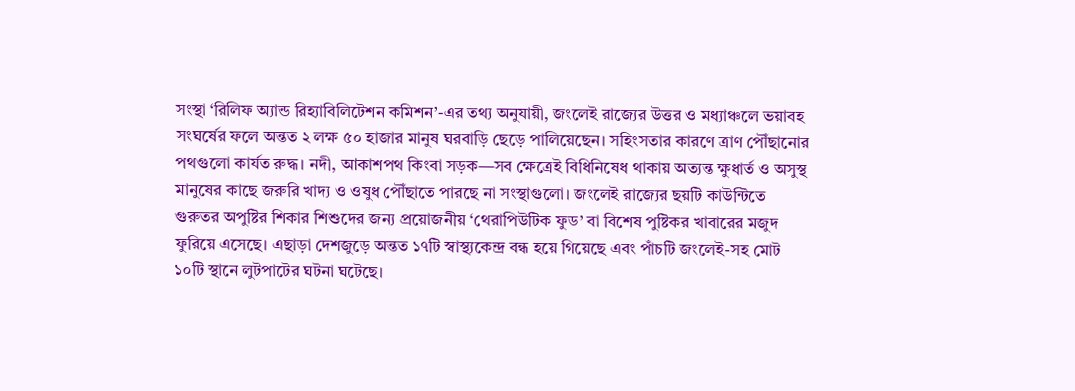সংস্থা ‘রিলিফ অ্যান্ড রিহ্যাবিলিটেশন কমিশন’-এর তথ্য অনুযায়ী, জংলেই রাজ্যের উত্তর ও মধ্যাঞ্চলে ভয়াবহ সংঘর্ষের ফলে অন্তত ২ লক্ষ ৫০ হাজার মানুষ ঘরবাড়ি ছেড়ে পালিয়েছেন। সহিংসতার কারণে ত্রাণ পৌঁছানোর পথগুলো কার্যত রুদ্ধ। নদী, আকাশপথ কিংবা সড়ক—সব ক্ষেত্রেই বিধিনিষেধ থাকায় অত্যন্ত ক্ষুধার্ত ও অসুস্থ মানুষের কাছে জরুরি খাদ্য ও ওষুধ পৌঁছাতে পারছে না সংস্থাগুলো। জংলেই রাজ্যের ছয়টি কাউন্টিতে গুরুতর অপুষ্টির শিকার শিশুদের জন্য প্রয়োজনীয় ‘থেরাপিউটিক ফুড’ বা বিশেষ পুষ্টিকর খাবারের মজুদ ফুরিয়ে এসেছে। এছাড়া দেশজুড়ে অন্তত ১৭টি স্বাস্থ্যকেন্দ্র বন্ধ হয়ে গিয়েছে এবং পাঁচটি জংলেই-সহ মোট ১০টি স্থানে লুটপাটের ঘটনা ঘটেছে।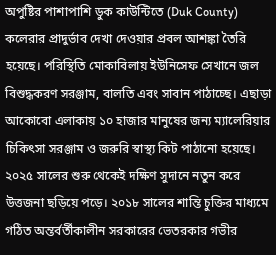অপুষ্টির পাশাপাশি ডুক কাউন্টিতে (Duk County) কলেরার প্রাদুর্ভাব দেখা দেওয়ার প্রবল আশঙ্কা তৈরি হয়েছে। পরিস্থিতি মোকাবিলায় ইউনিসেফ সেখানে জল বিশুদ্ধকরণ সরঞ্জাম, বালতি এবং সাবান পাঠাচ্ছে। এছাড়া আকোবো এলাকায় ১০ হাজার মানুষের জন্য ম্যালেরিয়ার চিকিৎসা সরঞ্জাম ও জরুরি স্বাস্থ্য কিট পাঠানো হয়েছে।
২০২৫ সালের শুরু থেকেই দক্ষিণ সুদানে নতুন করে উত্তজনা ছড়িয়ে পড়ে। ২০১৮ সালের শান্তি চুক্তির মাধ্যমে গঠিত অন্তর্বর্তীকালীন সরকারের ভেতরকার গভীর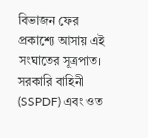বিভাজন ফের প্রকাশ্যে আসায় এই সংঘাতের সূত্রপাত। সরকারি বাহিনী (SSPDF) এবং ওত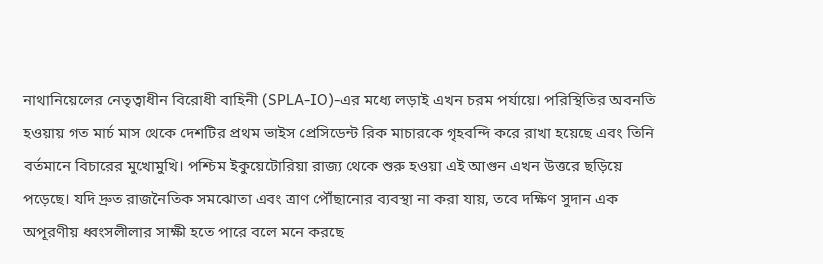নাথানিয়েলের নেতৃত্বাধীন বিরোধী বাহিনী (SPLA-IO)-এর মধ্যে লড়াই এখন চরম পর্যায়ে। পরিস্থিতির অবনতি হওয়ায় গত মার্চ মাস থেকে দেশটির প্রথম ভাইস প্রেসিডেন্ট রিক মাচারকে গৃহবন্দি করে রাখা হয়েছে এবং তিনি বর্তমানে বিচারের মুখোমুখি। পশ্চিম ইকুয়েটোরিয়া রাজ্য থেকে শুরু হওয়া এই আগুন এখন উত্তরে ছড়িয়ে পড়েছে। যদি দ্রুত রাজনৈতিক সমঝোতা এবং ত্রাণ পৌঁছানোর ব্যবস্থা না করা যায়, তবে দক্ষিণ সুদান এক অপূরণীয় ধ্বংসলীলার সাক্ষী হতে পারে বলে মনে করছে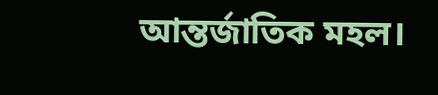আন্তর্জাতিক মহল।